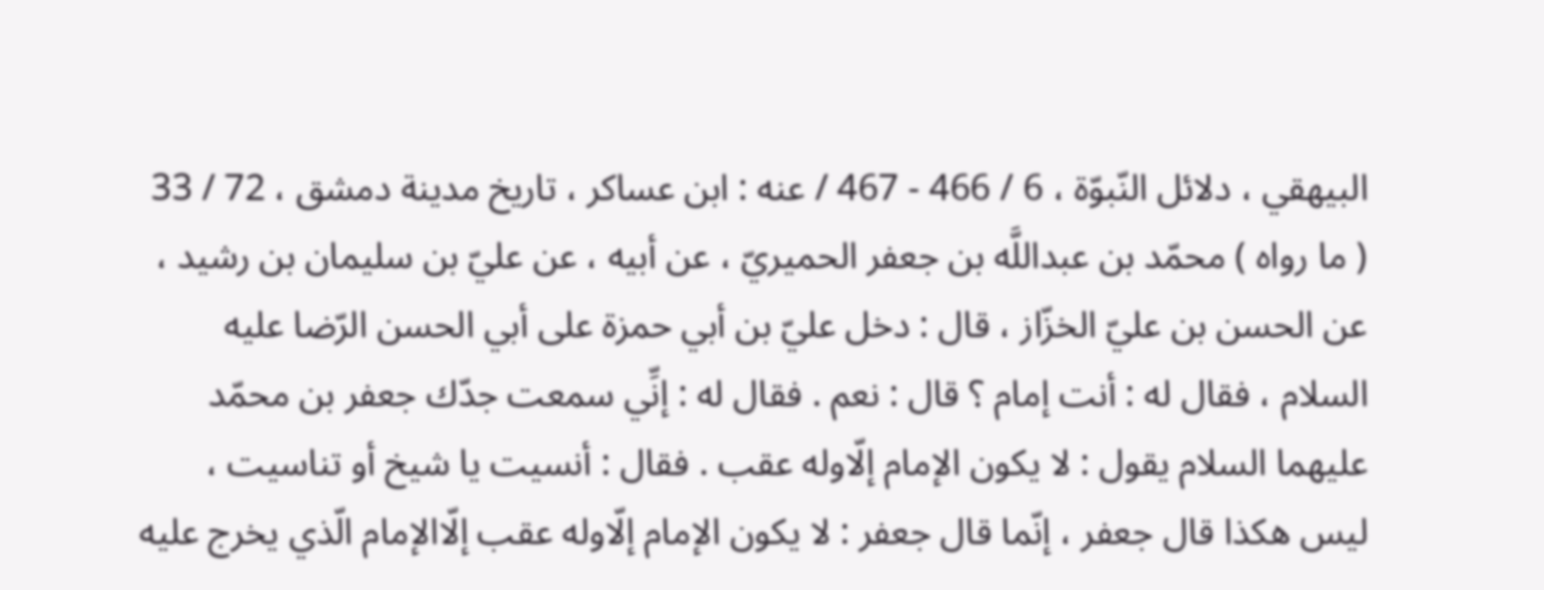البيهقي ، دلائل النّبوّة ، 6 / 466 - 467 / عنه : ابن عساكر ، تاريخ مدينة دمشق ، 72 / 33
( ما رواه ) محمّد بن عبداللَّه بن جعفر الحميريّ ، عن أبيه ، عن عليّ بن سليمان بن رشيد ، عن الحسن بن عليّ الخزّاز ، قال : دخل عليّ بن أبي حمزة على أبي الحسن الرّضا عليه السلام ، فقال له : أنت إمام ؟ قال : نعم . فقال له : إنِّي سمعت جدّك جعفر بن محمّد عليهما السلام يقول : لا يكون الإمام إلّاوله عقب . فقال : أنسيت يا شيخ أو تناسيت ، ليس هكذا قال جعفر ، إنّما قال جعفر : لا يكون الإمام إلّاوله عقب إلّاالإمام الّذي يخرج عليه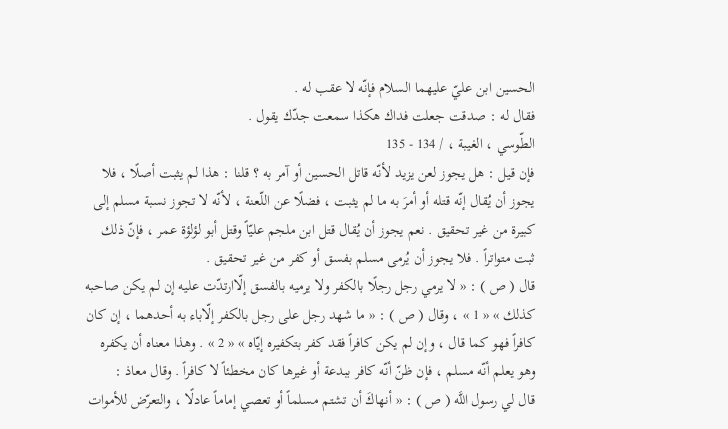الحسين ابن عليّ عليهما السلام فإنّه لا عقب له .
فقال له : صدقت جعلت فداك هكذا سمعت جدّك يقول .
الطّوسي ، الغيبة ، / 134 - 135
فإن قيل : هل يجوز لعن يزيد لأنّه قاتل الحسين أو آمر به ؟ قلنا : هذا لم يثبت أصلًا ، فلا يجوز أن يُقال إنّه قتله أو أمرَ به ما لم يثبت ، فضلًا عن اللّعنة ، لأنّه لا تجوز نسبة مسلم إلى كبيرة من غير تحقيق . نعم يجوز أن يُقال قتل ابن ملجم عليّاً وقتل أبو لؤلؤة عمر ، فإنّ ذلك ثبت متواتراً . فلا يجوز أن يُرمى مسلم بفسق أو كفر من غير تحقيق .
قال ( ص ) : « لا يرمي رجل رجلًا بالكفر ولا يرميه بالفسق إلّاارتدّت عليه إن لم يكن صاحبه كذلك » « 1 » ، وقال ( ص ) : « ما شهد رجل على رجل بالكفر إلّاباء به أحدهما ، إن كان كافراً فهو كما قال ، وإن لم يكن كافراً فقد كفر بتكفيره إيّاه » « 2 » . وهذا معناه أن يكفره وهو يعلم أنّه مسلم ، فإن ظنّ أنّه كافر ببدعة أو غيرها كان مخطئاً لا كافراً . وقال معاذ :
قال لي رسول اللَّه ( ص ) : « أنهاكَ أن تشتم مسلماً أو تعصي إماماً عادلًا ، والتعرّض للأموات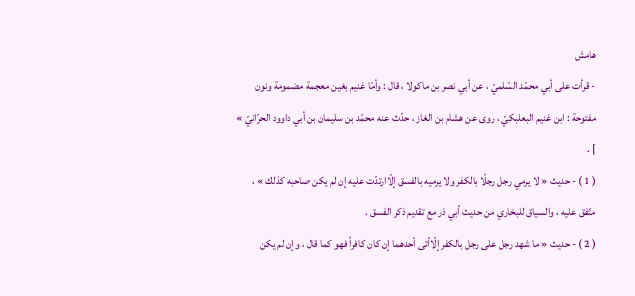هامش
- قرأت على أبي محمّد السّلميّ ، عن أبي نصر بن ماكولا ، قال : وأمّا غنيم بغين معجمة مضمومة ونون مفتوحة : ابن غنيم البعلبكيّ ، روى عن هشام بن الغاز ، حدّث عنه محمّد بن سليمان بن أبي داوود الحرّانيّ » ] .
( 1 ) - حديث « لا يرمي رجل رجلًا بالكفر ولا يرميه بالفسق إلّاارتدّت عليه إن لم يكن صاحبه كذلك » ، متّفق عليه ، والسياق للبخاري من حديث أبي ذر مع تقديم ذكر الفسق .
( 2 ) - حديث « ما شهد رجل على رجل بالكفر إلّاأتى أحدهما إن كان كافراً فهو كما قال ، وإن لم يكن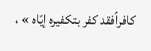كافراًفقد كفر بتكفيره إيّاه » ،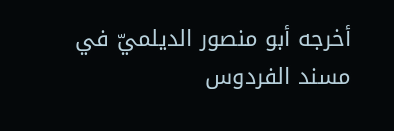أخرجه أبو منصور الديلميّ في مسند الفردوس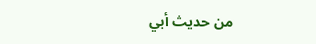من حديث أبي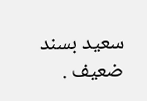سعيد بسند ضعيف .